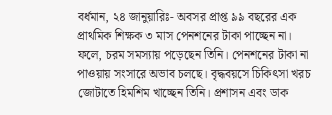বর্ধমান, ২৪ জানুয়ারিঃ- অবসর প্রাপ্ত ৯৯ বছরের এক প্রাথমিক শিক্ষক ৩ মাস পেনশনের টাকা পাচ্ছেন না। ফলে, চরম সমস্যায় পড়েছেন তিনি। পেনশনের টাকা না পাওয়ায় সংসারে অভাব চলছে। বৃদ্ধবয়সে চিকিৎসা খরচ জোটাতে হিমশিম খাচ্ছেন তিনি। প্রশাসন এবং ডাক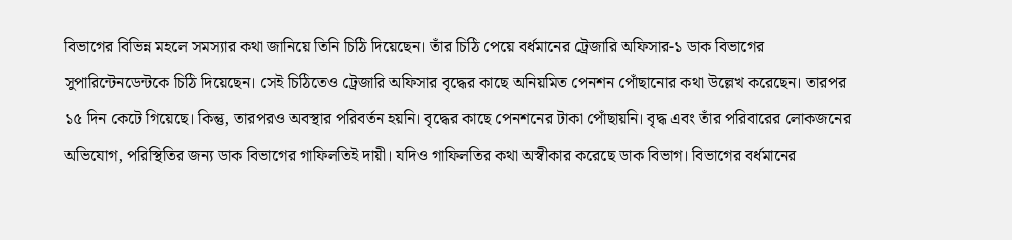বিভাগের বিভিন্ন মহলে সমস্যার কথা জানিয়ে তিনি চিঠি দিয়েছেন। তাঁর চিঠি পেয়ে বর্ধমানের ট্রেজারি অফিসার-১ ডাক বিভাগের সুপারিন্টেনডেন্টকে চিঠি দিয়েছেন। সেই চিঠিতেও ট্রেজারি অফিসার বৃদ্ধের কাছে অনিয়মিত পেনশন পোঁছানোর কথা উল্লেখ করেছেন। তারপর ১৫ দিন কেটে গিয়েছে। কিন্তু, তারপরও অবস্থার পরিবর্তন হয়নি। বৃদ্ধের কাছে পেনশনের টাকা পোঁছায়নি। বৃদ্ধ এবং তাঁর পরিবারের লোকজনের অভিযোগ, পরিস্থিতির জন্য ডাক বিভাগের গাফিলতিই দায়ী। যদিও গাফিলতির কথা অস্বীকার করেছে ডাক বিভাগ। বিভাগের বর্ধমানের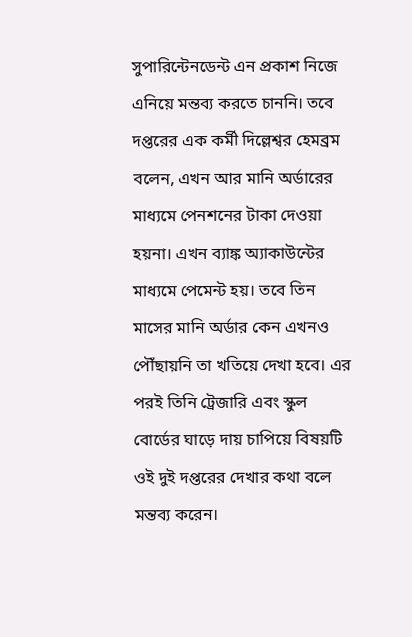সুপারিন্টেনডেন্ট এন প্রকাশ নিজে এনিয়ে মন্তব্য করতে চাননি। তবে দপ্তরের এক কর্মী দিল্লেশ্বর হেমব্রম বলেন, এখন আর মানি অর্ডারের মাধ্যমে পেনশনের টাকা দেওয়া হয়না। এখন ব্যাঙ্ক অ্যাকাউন্টের মাধ্যমে পেমেন্ট হয়। তবে তিন মাসের মানি অর্ডার কেন এখনও পৌঁছায়নি তা খতিয়ে দেখা হবে। এর পরই তিনি ট্রেজারি এবং স্কুল বোর্ডের ঘাড়ে দায় চাপিয়ে বিষয়টি ওই দুই দপ্তরের দেখার কথা বলে মন্তব্য করেন।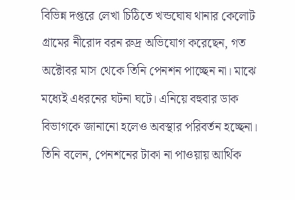বিভিন্ন দপ্তরে লেখা চিঠিতে খন্ডঘোষ থানার কেলোট গ্রামের নীরোদ বরন রুদ্র অভিযোগ করেছেন, গত অক্টোবর মাস থেকে তিনি পেনশন পাচ্ছেন না। মাঝে মধ্যেই এধরনের ঘটনা ঘটে। এনিয়ে বহুবার ডাক বিভাগকে জানানো হলেও অবস্থার পরিবর্তন হচ্ছেনা। তিনি বলেন, পেনশনের টাকা না পাওয়ায় আর্থিক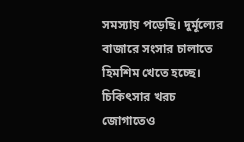সমস্যায় পড়েছি। দুর্মূল্যের বাজারে সংসার চালাতে হিমশিম খেতে হচ্ছে। চিকিৎসার খরচ জোগাতেও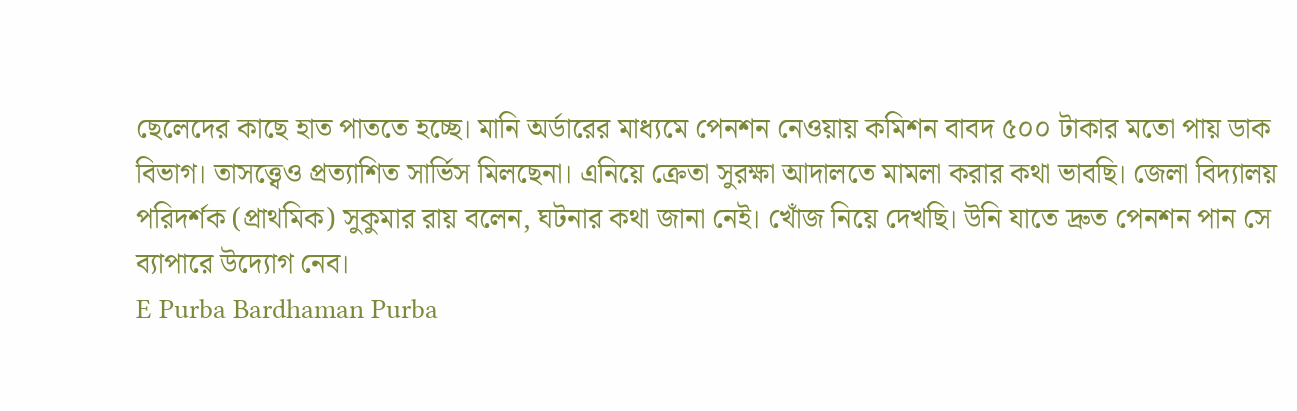ছেলেদের কাছে হাত পাততে হচ্ছে। মানি অর্ডারের মাধ্যমে পেনশন নেওয়ায় কমিশন বাবদ ৫০০ টাকার মতো পায় ডাক বিভাগ। তাসত্ত্বেও প্রত্যাশিত সার্ভিস মিলছেনা। এনিয়ে ক্রেতা সুরক্ষা আদালতে মামলা করার কথা ভাবছি। জেলা বিদ্যালয় পরিদর্শক (প্রাথমিক) সুকুমার রায় বলেন, ঘটনার কথা জানা নেই। খোঁজ নিয়ে দেখছি। উনি যাতে দ্রুত পেনশন পান সে ব্যাপারে উদ্যোগ নেব।
E Purba Bardhaman Purba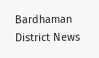Bardhaman District News